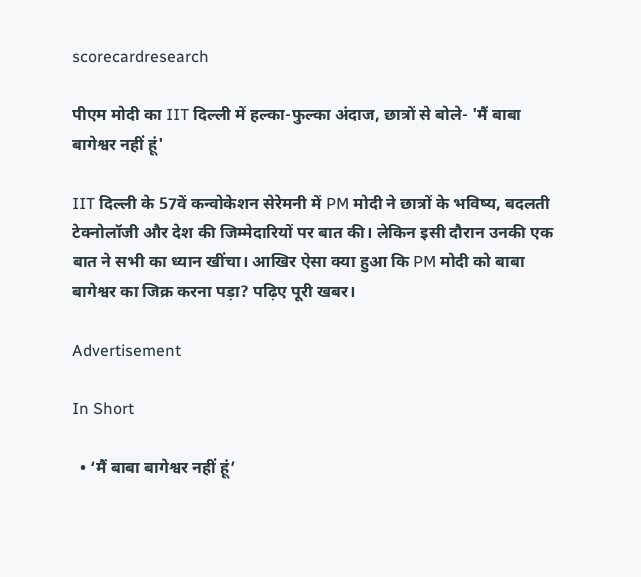scorecardresearch

पीएम मोदी का IIT दिल्ली में हल्का-फुल्का अंदाज, छात्रों से बोले- 'मैं बाबा बागेश्वर नहीं हूं'

IIT दिल्ली के 57वें कन्वोकेशन सेरेमनी में PM मोदी ने छात्रों के भविष्य, बदलती टेक्नोलॉजी और देश की जिम्मेदारियों पर बात की। लेकिन इसी दौरान उनकी एक बात ने सभी का ध्यान खींचा। आखिर ऐसा क्या हुआ कि PM मोदी को बाबा बागेश्वर का जिक्र करना पड़ा? पढ़िए पूरी खबर।

Advertisement

In Short

  • ‘मैं बाबा बागेश्वर नहीं हूं’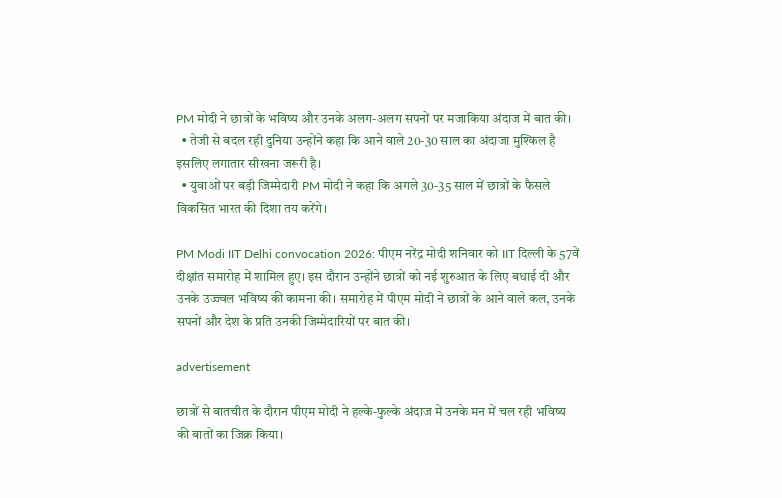PM मोदी ने छात्रों के भविष्य और उनके अलग-अलग सपनों पर मजाकिया अंदाज में बात की।
  • तेजी से बदल रही दुनिया उन्होंने कहा कि आने वाले 20-30 साल का अंदाजा मुश्किल है इसलिए लगातार सीखना जरूरी है।
  • युवाओं पर बड़ी जिम्मेदारी PM मोदी ने कहा कि अगले 30-35 साल में छात्रों के फैसले विकसित भारत की दिशा तय करेंगे।

PM Modi IIT Delhi convocation 2026: पीएम नरेंद्र मोदी शनिवार को IIT दिल्ली के 57वें दीक्षांत समारोह में शामिल हुए। इस दौरान उन्होंने छात्रों को नई शुरुआत के लिए बधाई दी और उनके उज्ज्वल भविष्य की कामना की। समारोह में पीएम मोदी ने छात्रों के आने वाले कल, उनके सपनों और देश के प्रति उनकी जिम्मेदारियों पर बात की।

advertisement

छात्रों से बातचीत के दौरान पीएम मोदी ने हल्के-फुल्के अंदाज में उनके मन में चल रही भविष्य की बातों का जिक्र किया।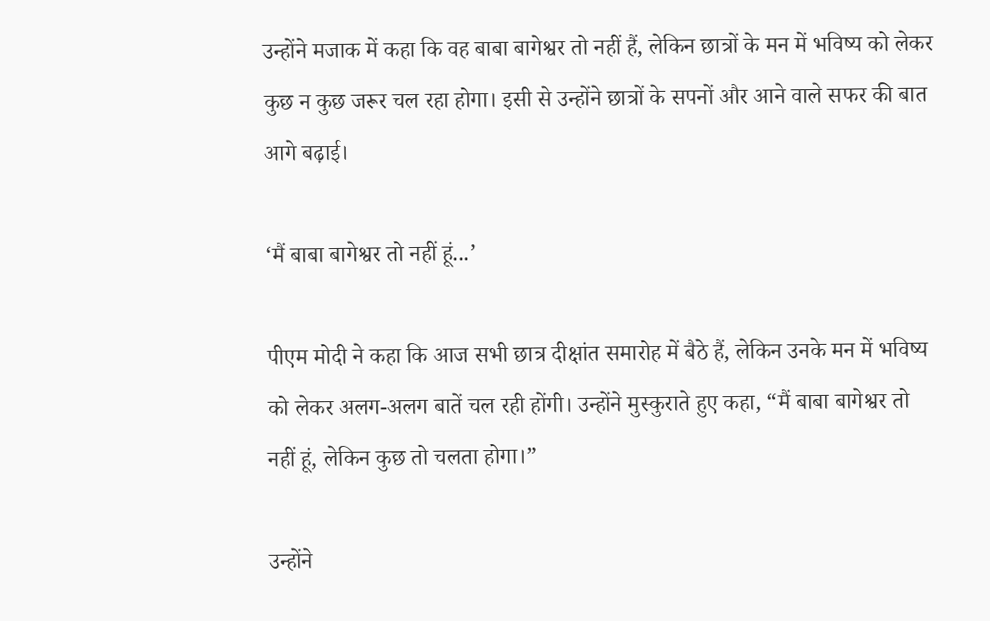उन्होंने मजाक में कहा कि वह बाबा बागेश्वर तो नहीं हैं, लेकिन छात्रों के मन में भविष्य को लेकर कुछ न कुछ जरूर चल रहा होगा। इसी से उन्होंने छात्रों के सपनों और आने वाले सफर की बात आगे बढ़ाई।

‘मैं बाबा बागेश्वर तो नहीं हूं...’

पीएम मोदी ने कहा कि आज सभी छात्र दीक्षांत समारोह में बैठे हैं, लेकिन उनके मन में भविष्य को लेकर अलग-अलग बातें चल रही होंगी। उन्होंने मुस्कुराते हुए कहा, “मैं बाबा बागेश्वर तो नहीं हूं, लेकिन कुछ तो चलता होगा।”

उन्होंने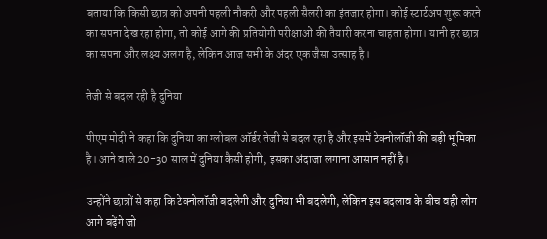बताया कि किसी छात्र को अपनी पहली नौकरी और पहली सैलरी का इंतजार होगा। कोई स्टार्टअप शुरू करने का सपना देख रहा होगा, तो कोई आगे की प्रतियोगी परीक्षाओं की तैयारी करना चाहता होगा। यानी हर छात्र का सपना और लक्ष्य अलग है, लेकिन आज सभी के अंदर एक जैसा उत्साह है।

तेजी से बदल रही है दुनिया

पीएम मोदी ने कहा कि दुनिया का ग्लोबल ऑर्डर तेजी से बदल रहा है और इसमें टेक्नोलॉजी की बड़ी भूमिका है। आने वाले 20-30 साल में दुनिया कैसी होगी, इसका अंदाजा लगाना आसान नहीं है।

उन्होंने छात्रों से कहा कि टेक्नोलॉजी बदलेगी और दुनिया भी बदलेगी, लेकिन इस बदलाव के बीच वही लोग आगे बढ़ेंगे जो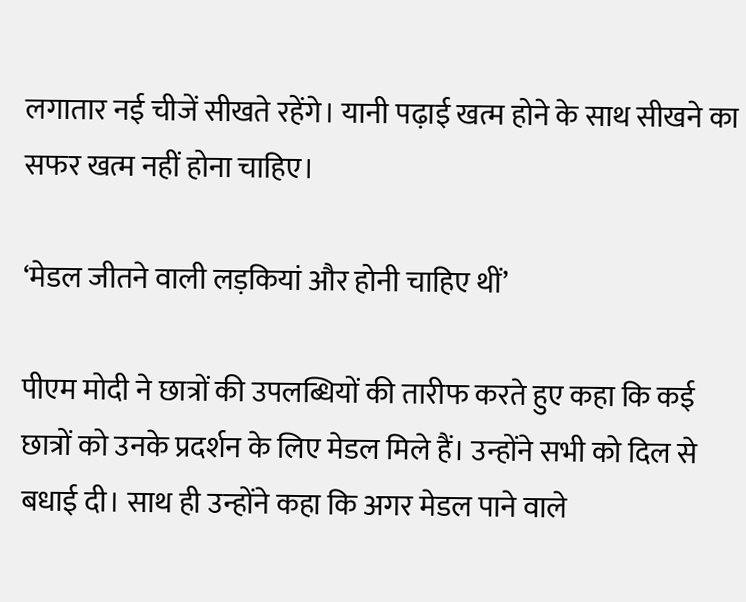लगातार नई चीजें सीखते रहेंगे। यानी पढ़ाई खत्म होने के साथ सीखने का सफर खत्म नहीं होना चाहिए।

‘मेडल जीतने वाली लड़कियां और होनी चाहिए थीं’

पीएम मोदी ने छात्रों की उपलब्धियों की तारीफ करते हुए कहा कि कई छात्रों को उनके प्रदर्शन के लिए मेडल मिले हैं। उन्होंने सभी को दिल से बधाई दी। साथ ही उन्होंने कहा कि अगर मेडल पाने वाले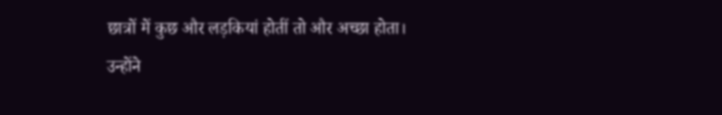छात्रों में कुछ और लड़कियां होतीं तो और अच्छा होता। उन्होंने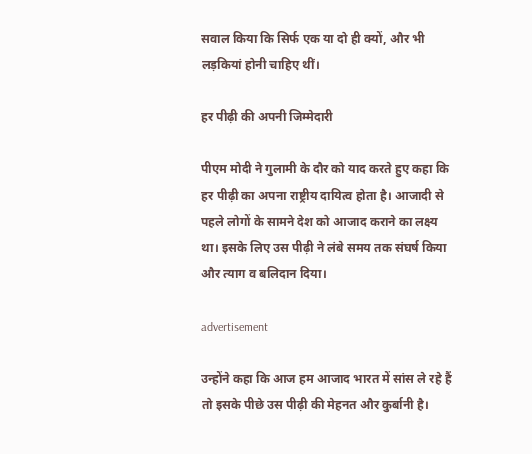सवाल किया कि सिर्फ एक या दो ही क्यों, और भी लड़कियां होनी चाहिए थीं।

हर पीढ़ी की अपनी जिम्मेदारी

पीएम मोदी ने गुलामी के दौर को याद करते हुए कहा कि हर पीढ़ी का अपना राष्ट्रीय दायित्व होता है। आजादी से पहले लोगों के सामने देश को आजाद कराने का लक्ष्य था। इसके लिए उस पीढ़ी ने लंबे समय तक संघर्ष किया और त्याग व बलिदान दिया।

advertisement

उन्होंने कहा कि आज हम आजाद भारत में सांस ले रहे हैं तो इसके पीछे उस पीढ़ी की मेहनत और कुर्बानी है।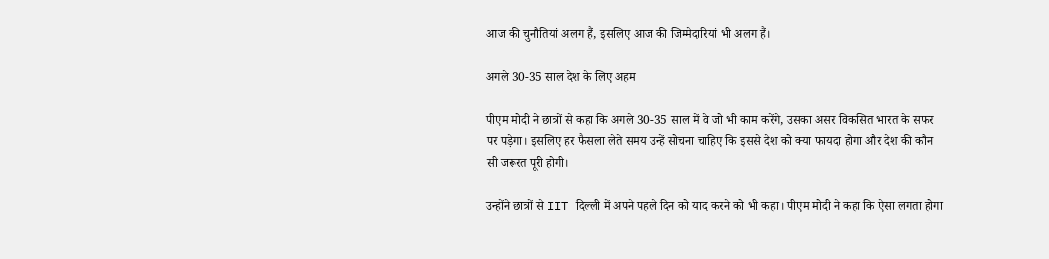आज की चुनौतियां अलग हैं, इसलिए आज की जिम्मेदारियां भी अलग हैं।

अगले 30-35 साल देश के लिए अहम

पीएम मोदी ने छात्रों से कहा कि अगले 30-35 साल में वे जो भी काम करेंगे, उसका असर विकसित भारत के सफर पर पड़ेगा। इसलिए हर फैसला लेते समय उन्हें सोचना चाहिए कि इससे देश को क्या फायदा होगा और देश की कौन सी जरूरत पूरी होगी।

उन्होंने छात्रों से IIT दिल्ली में अपने पहले दिन को याद करने को भी कहा। पीएम मोदी ने कहा कि ऐसा लगता होगा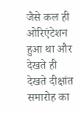जैसे कल ही ओरिएंटेशन हुआ था और देखते ही देखते दीक्षांत समारोह का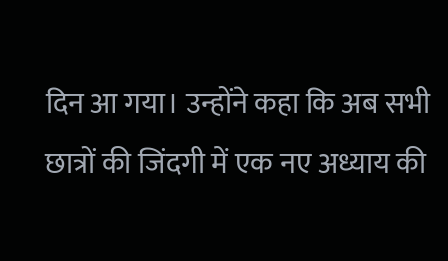दिन आ गया। उन्होंने कहा कि अब सभी छात्रों की जिंदगी में एक नए अध्याय की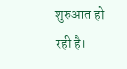शुरुआत हो रही है।